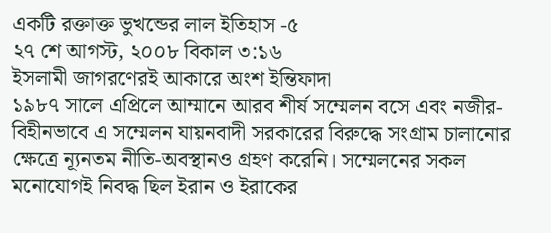একটি রক্তাক্ত ভুখন্ডের লাল ইতিহাস -৫
২৭ শে আগস্ট, ২০০৮ বিকাল ৩:১৬
ইসলামী জাগরণেরই আকারে অংশ ইন্তিফাদা
১৯৮৭ সালে এপ্রিলে আম্মানে আরব শীর্ষ সম্মেলন বসে এবং নজীর-বিহীনভাবে এ সম্মেলন যায়নবাদী সরকারের বিরুদ্ধে সংগ্রাম চালানোর ক্ষেত্রে ন্যূনতম নীতি-অবস্থানও গ্রহণ করেনি। সম্মেলনের সকল মনোযোগই নিবদ্ধ ছিল ইরান ও ইরাকের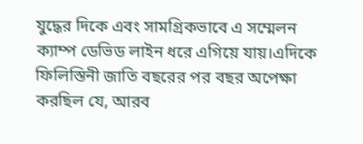যুদ্ধের দিকে এবং সামগ্রিকভাবে এ সম্মেলন ক্যাম্প ডেভিড লাইন ধরে এগিয়ে যায়।এদিকে ফিলিস্তিনী জাতি বছরের পর বছর অপেক্ষা করছিল যে, আরব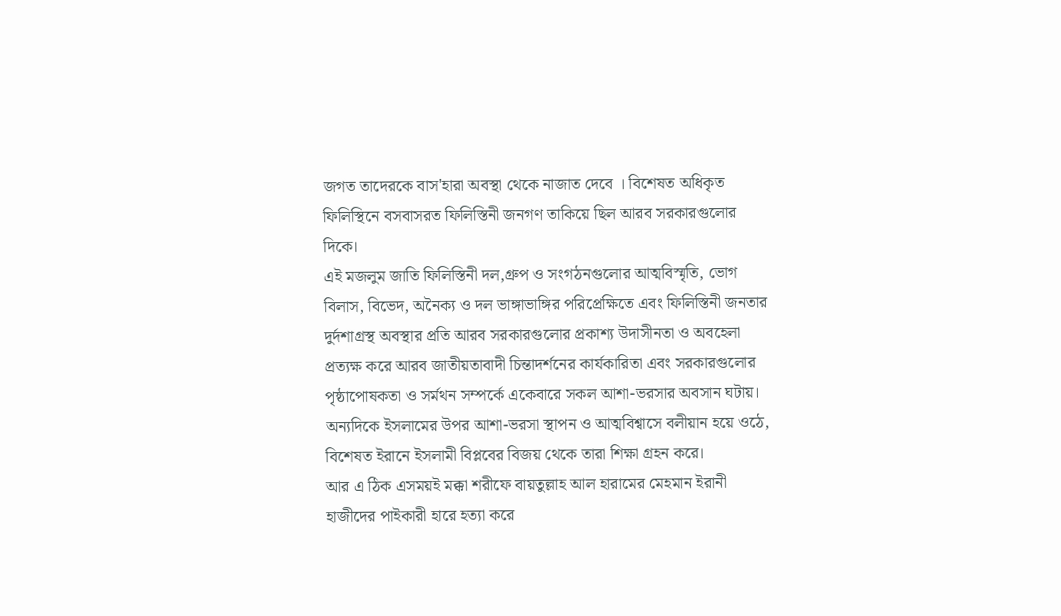জগত তাদেরকে বাস'হারা অবস্থা থেকে নাজাত দেবে । বিশেষত অধিকৃত ফিলিস্থিনে বসবাসরত ফিলিস্তিনী জনগণ তাকিয়ে ছিল আরব সরকারগুলোর দিকে।
এই মজলুম জাতি ফিলিস্তিনী দল,গ্রুপ ও সংগঠনগুলোর আত্মবিস্মৃতি, ভোগ বিলাস, বিভেদ, অনৈক্য ও দল ভাঙ্গাভাঙ্গির পরিপ্রেক্ষিতে এবং ফিলিস্তিনী জনতার দুর্দশাগ্রস্থ অবস্থার প্রতি আরব সরকারগুলোর প্রকাশ্য উদাসীনতা ও অবহেলা প্রত্যক্ষ করে আরব জাতীয়তাবাদী চিন্তাদর্শনের কার্যকারিতা এবং সরকারগুলোর পৃষ্ঠাপোষকতা ও সর্মথন সম্পর্কে একেবারে সকল আশা-ভরসার অবসান ঘটায়। অন্যদিকে ইসলামের উপর আশা-ভরসা স্থাপন ও আত্মবিশ্বাসে বলীয়ান হয়ে ওঠে, বিশেষত ইরানে ইসলামী বিপ্লবের বিজয় থেকে তারা শিক্ষা গ্রহন করে।
আর এ ঠিক এসময়ই মক্কা শরীফে বায়তুল্লাহ আল হারামের মেহমান ইরানী হাজীদের পাইকারী হারে হত্যা করে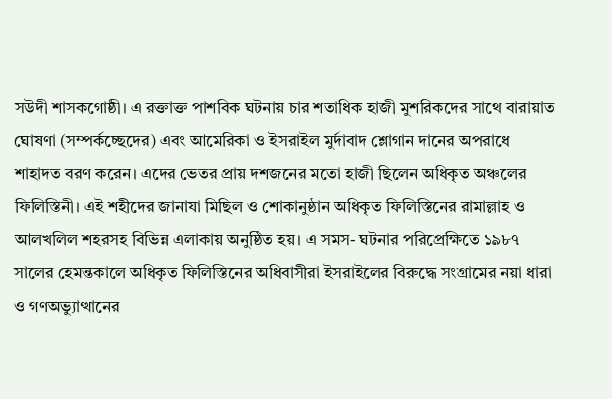সউদী শাসকগোষ্ঠী। এ রক্তাক্ত পাশবিক ঘটনায় চার শতাধিক হাজী মুশরিকদের সাথে বারায়াত ঘোষণা (সম্পর্কচ্ছেদের) এবং আমেরিকা ও ইসরাইল মুর্দাবাদ শ্লোগান দানের অপরাধে শাহাদত বরণ করেন। এদের ভেতর প্রায় দশজনের মতো হাজী ছিলেন অধিকৃত অঞ্চলের ফিলিস্তিনী। এই শহীদের জানাযা মিছিল ও শোকানুষ্ঠান অধিকৃত ফিলিস্তিনের রামাল্লাহ ও আলখলিল শহরসহ বিভিন্ন এলাকায় অনুষ্ঠিত হয়। এ সমস- ঘটনার পরিপ্রেক্ষিতে ১৯৮৭ সালের হেমন্তকালে অধিকৃত ফিলিস্তিনের অধিবাসীরা ইসরাইলের বিরুদ্ধে সংগ্রামের নয়া ধারা ও গণঅভ্যুাত্থানের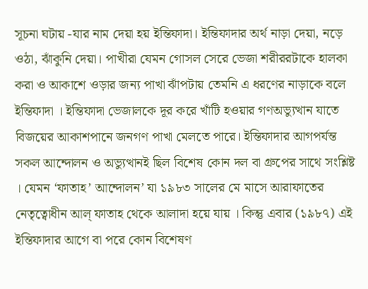সূচনা ঘটায় -যার নাম দেয়া হয় ইন্তিফাদা। ইন্তিফাদার অর্থ নাড়া দেয়া, নড়ে ওঠা, ঝাঁকুনি দেয়া। পাখীরা যেমন গোসল সেরে ভেজা শরীররটাকে হালকা করা ও আকাশে ওড়ার জন্য পাখা ঝাঁপটায় তেমনি এ ধরণের নাড়াকে বলে ইন্তিফাদা । ইন্তিফাদা ভেজালকে দূর করে খাঁটি হওয়ার গণঅভ্যুত্থান যাতে বিজয়ের আকাশপানে জনগণ পাখা মেলতে পারে। ইন্তিফাদার আগপর্যন্ত সকল আন্দোলন ও অভ্যুত্থানই ছিল বিশেষ কোন দল বা গ্রুপের সাথে সংশ্লিষ্ট । যেমন ‘ফাতাহ’ আন্দোলন’ যা ১৯৮৩ সালের মে মাসে আরাফাতের নেতৃত্বোধীন আল্ ফাতাহ থেকে আলাদা হয়ে যায় । কিন্তু এবার (১৯৮৭) এই ইন্তিফাদার আগে বা পরে কোন বিশেষণ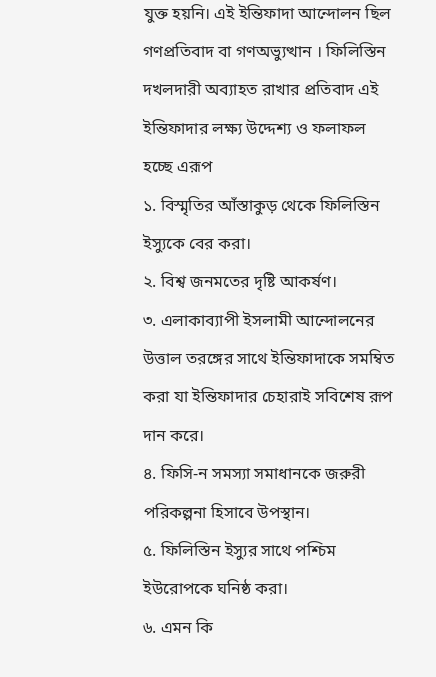যুক্ত হয়নি। এই ইন্তিফাদা আন্দোলন ছিল গণপ্রতিবাদ বা গণঅভ্যুত্থান । ফিলিস্তিন দখলদারী অব্যাহত রাখার প্রতিবাদ এই ইন্তিফাদার লক্ষ্য উদ্দেশ্য ও ফলাফল হচ্ছে এরূপ
১. বিস্মৃতির আঁস্তাকুড় থেকে ফিলিস্তিন ইস্যুকে বের করা।
২. বিশ্ব জনমতের দৃষ্টি আকর্ষণ।
৩. এলাকাব্যাপী ইসলামী আন্দোলনের উত্তাল তরঙ্গের সাথে ইন্তিফাদাকে সমম্বিত করা যা ইন্তিফাদার চেহারাই সবিশেষ রূপ দান করে।
৪. ফিসি-ন সমস্যা সমাধানকে জরুরী পরিকল্পনা হিসাবে উপস্থান।
৫. ফিলিস্তিন ইস্যুর সাথে পশ্চিম ইউরোপকে ঘনিষ্ঠ করা।
৬. এমন কি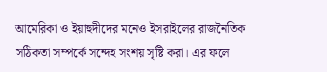আমেরিকা ও ইয়াহুদীদের মনেও ইসরাইলের রাজনৈতিক সঠিকতা সম্পর্কে সন্দেহ সংশয় সৃষ্টি করা। এর ফলে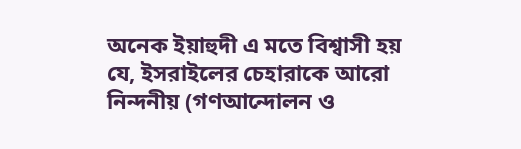অনেক ইয়াহুদী এ মতে বিশ্বাসী হয় যে, ইসরাইলের চেহারাকে আরো নিন্দনীয় (গণআন্দোলন ও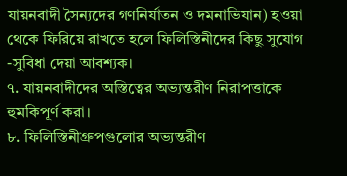যায়নবাদী সৈন্যদের গণনির্যাতন ও দমনাভিযান) হওয়া থেকে ফিরিয়ে রাখতে হলে ফিলিস্তিনীদের কিছু সুযোগ -সুবিধা দেয়া আবশ্যক।
৭. যায়নবাদীদের অস্তিত্বের অভ্যন্তরীণ নিরাপত্তাকে হুমকিপূর্ণ করা।
৮. ফিলিস্তিনীগ্রুপগুলোর অভ্যন্তরীণ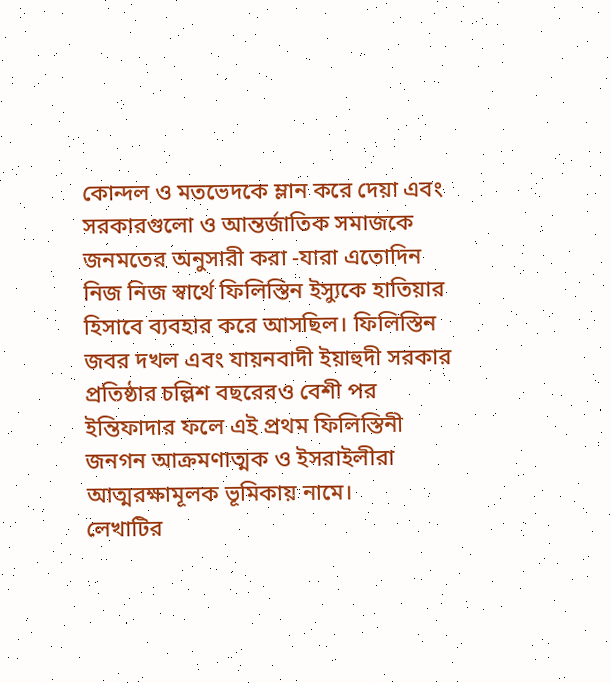কোন্দল ও মতভেদকে ম্লান করে দেয়া এবং সরকারগুলো ও আন্তর্জাতিক সমাজকে জনমতের অনুসারী করা -যারা এতোদিন নিজ নিজ স্বার্থে ফিলিস্তিন ইস্যুকে হাতিয়ার হিসাবে ব্যবহার করে আসছিল। ফিলিস্তিন জবর দখল এবং যায়নবাদী ইয়াহুদী সরকার প্রতিষ্ঠার চল্লিশ বছরেরও বেশী পর ইন্তিফাদার ফলে এই প্রথম ফিলিস্তিনী জনগন আক্রমণাত্মক ও ইসরাইলীরা আত্মরক্ষামূলক ভূমিকায় নামে।
লেখাটির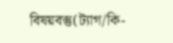বিষয়বস্তু(ট্যাগ/কি-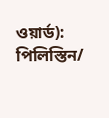ওয়ার্ড): পিলিস্তিন/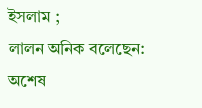ইসলাম ;
লালন অনিক বলেছেন:
অশেষ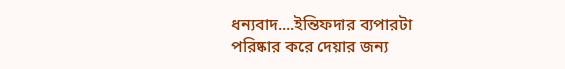ধন্যবাদ....ইন্তিফদার ব্যপারটা পরিষ্কার করে দেয়ার জন্য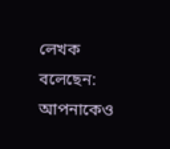লেখক বলেছেন: আপনাকেও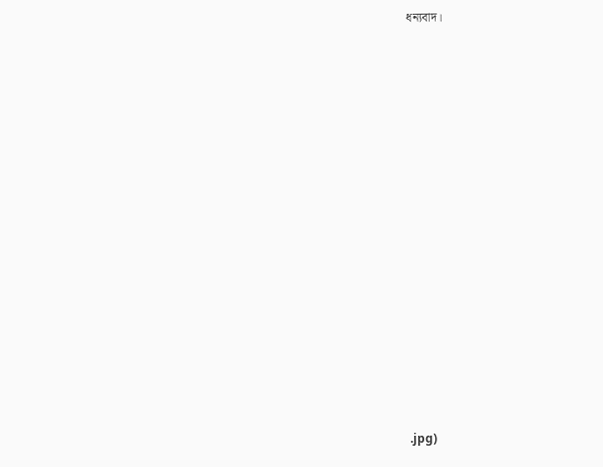ধন্যবাদ।

















.jpg)